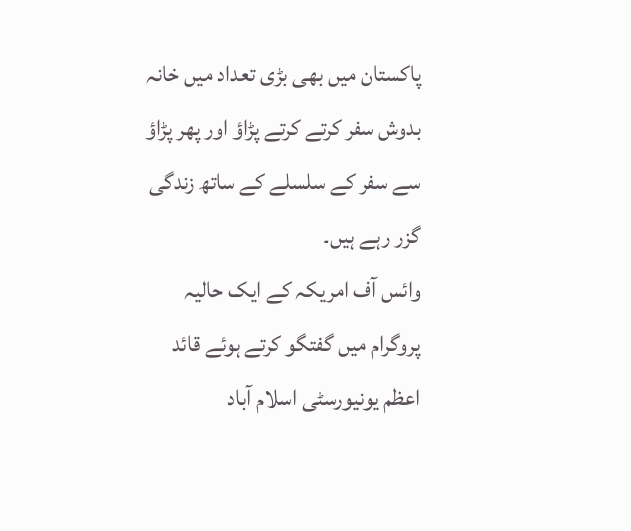پاکستان میں بھی بڑی تعداد میں خانہ بدوش سفر کرتے کرتے پڑاؤ اور پھر پڑاؤ سے سفر کے سلسلے کے ساتھ زندگی گزر رہے ہیں۔
وائس آف امریکہ کے ایک حالیہ پروگرام میں گفتگو کرتے ہوئے قائد اعظم یونیورسٹی اسلام آباد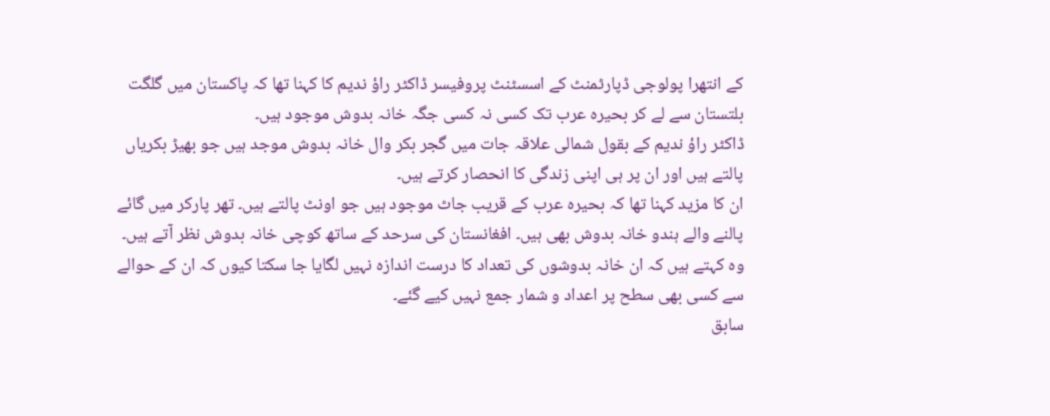کے انتھرا پولوجی ڈپارٹمنٹ کے اسسٹنٹ پروفیسر ڈاکٹر راؤ ندیم کا کہنا تھا کہ پاکستان میں گلگت بلتستان سے لے کر بحیرہ عرب تک کسی نہ کسی جگہ خانہ بدوش موجود ہیں۔
ڈاکٹر راؤ ندیم کے بقول شمالی علاقہ جات میں گجر بکر وال خانہ بدوش موجد ہیں جو بھیڑ بکریاں پالتے ہیں اور ان پر ہی اپنی زندگی کا انحصار کرتے ہیں۔
ان کا مزید کہنا تھا کہ بحیرہ عرب کے قریب جاٹ موجود ہیں جو اونٹ پالتے ہیں۔ تھر پارکر میں گائے پالنے والے ہندو خانہ بدوش بھی ہیں۔ افغانستان کی سرحد کے ساتھ کوچی خانہ بدوش نظر آتے ہیں۔
وہ کہتے ہیں کہ ان خانہ بدوشوں کی تعداد کا درست اندازہ نہیں لگایا جا سکتا کیوں کہ ان کے حوالے سے کسی بھی سطح پر اعداد و شمار جمع نہیں کیے گئے۔
سابق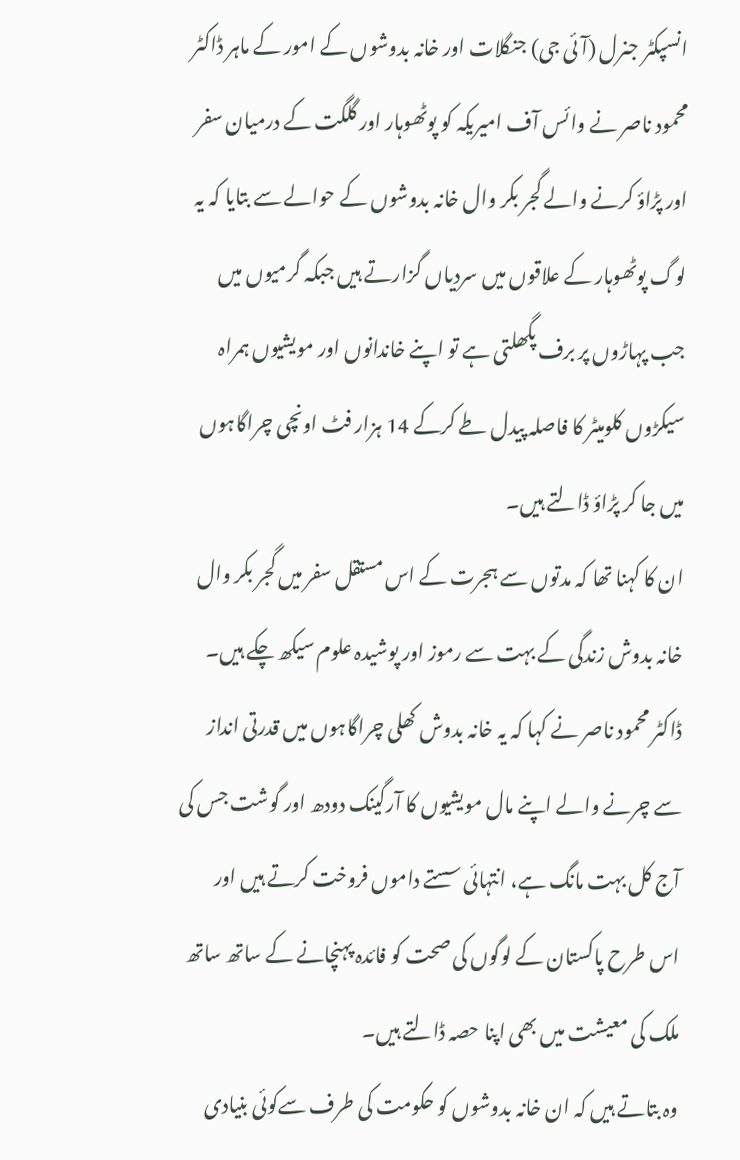انسپکٹر جنرل (آئی جی) جنگلات اور خانہ بدوشوں کے امور کے ماہر ڈاکٹر محمود ناصر نے وائس آف امیریکہ کو پوٹھوہار اور گلگت کے درمیان سفر اور پڑاؤ کرنے والے گجر بکر وال خانہ بدوشوں کے حوالے سے بتایا کہ یہ لوگ پوٹھوہار کے علاقوں میں سردیاں گزارتے ہیں جبکہ گرمیوں میں جب پہاڑوں پر برف پگھلتی ہے تو اپنے خاندانوں اور مویشیوں ہمراہ سیکڑوں کلومیٹر کا فاصلہ پیدل طے کرکے 14 ہزار فٹ اونچی چراگاہوں میں جا کر پڑاؤ ڈالتے ہیں۔
ان کا کہنا تھا کہ مدتوں سے ہجرت کے اس مستقل سفر میں گجر بکر وال خانہ بدوش زندگی کے بہت سے رموز اور پوشیدہ علوم سیکھ چکے ہیں۔
ڈاکٹر محمود ناصر نے کہا کہ یہ خانہ بدوش کھلی چراگاہوں میں قدرتی انداز سے چرنے والے اپنے مال مویشیوں کا آرگینک دودھ اور گوشت جس کی آج کل بہت مانگ ہے، انتہائی سستے داموں فروخت کرتے ہیں اور اس طرح پاکستان کے لوگوں کی صحت کو فائدہ پہنچانے کے ساتھ ساتھ ملک کی معیشت میں بھی اپنا حصہ ڈالتے ہیں۔
وہ بتاتے ہیں کہ ان خانہ بدوشوں کو حکومت کی طرف سےکوئی بنیادی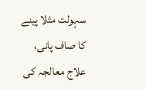سہولت مثلا پینے کا صاف پانی، علاج معالجہ کی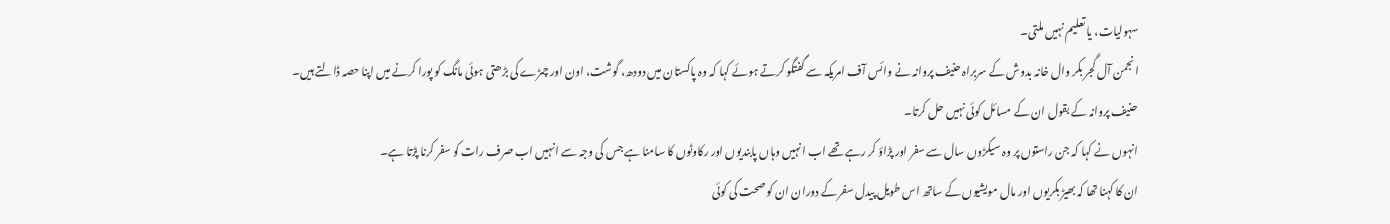سہولیات، یا تعلیم نہیں ملتی۔
انجمن آل گجر بکر وال خانہ بدوش کے سربراہ حنیف پروانہ نے وائس آف امریکہ سے گفتگو کرتے ہوئے کہا کہ وہ پاکستان میں دودھ، گوشت، اون اور چمڑے کی بڑھتی ہوئی مانگ کو پورا کرنے میں اپنا حصہ ڈالتے ہیں۔
حنیف پروانہ کے بقول ان کے مسائل کوئی نہیں حل کرتا۔
انہوں نے کہا کہ جن راستوں پر وہ سیکڑوں سال سے سفر اور پڑاؤ کر رہے تھے اب انہیں وہاں پابندیوں اور رکاوٹوں کا سامنا ہے جس کی وجہ سے انہیں اب صرف رات کو سفر کرنا پڑتا ہے۔
ان کا کہنا تھا کہ بھیڑ بکریوں اور مال مویشیوں کے ساتھ اس طویل پیدل سفر کے دوران ان کو صحت کی کوئی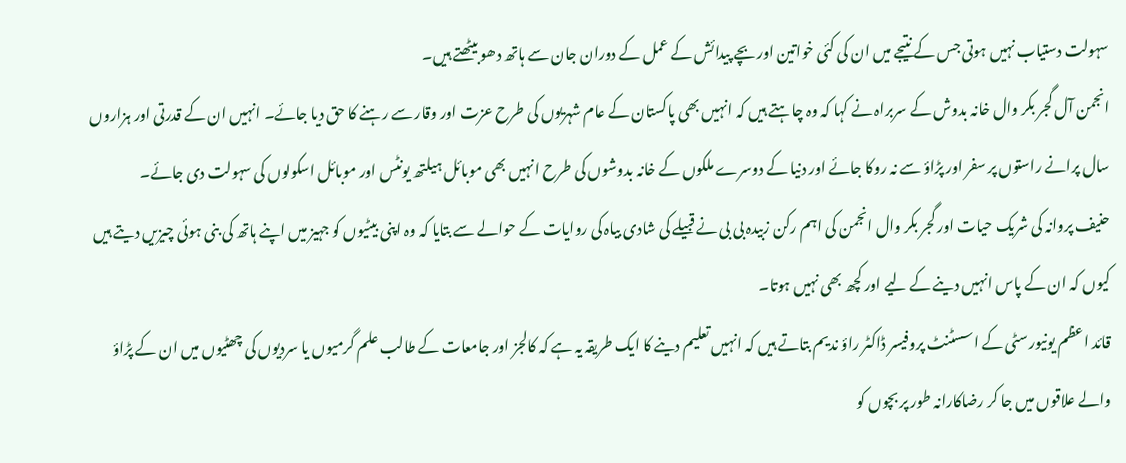سہولت دستیاب نہیں ہوتی جس کے نتیجے میں ان کی کئی خواتین اور بچے پیدائش کے عمل کے دوران جان سے ہاتھ دھو بیٹھتے ہیں۔
انجمن آل گجر بکر وال خانہ بدوش کے سربراہ نے کہا کہ وہ چاہتے ہیں کہ انہیں بھی پاکستان کے عام شہریوں کی طرح عزت اور وقار سے رہنے کا حق دیا جائے۔ انہیں ان کے قدرتی اور ہزاروں سال پرانے راستوں پر سفر اور پڑاؤ سے نہ روکا جائے اور دنیا کے دوسرے ملکوں کے خانہ بدوشوں کی طرح انہیں بھی موبائل ہیلتھ یونٹس اور موبائل اسکولوں کی سہولت دی جائے۔
حنیف پروانہ کی شریک حیات اور گجر بکر وال انجمن کی اہم رکن زبیدہ بی بی نے قبیلے کی شادی بیاہ کی روایات کے حوالے سے بتایا کہ وہ اپنی بیٹیوں کو جہیز میں اپنے ہاتھ کی بنی ہوئی چیزیں دیتے ہیں کیوں کہ ان کے پاس انہیں دینے کے لیے اور کچھ بھی نہیں ہوتا۔
قائد اعظم یونیورسٹی کے اسسٹنٹ پروفیسر ڈاکٹر راؤ ندیم بتاتے ہیں کہ انہیں تعلیم دینے کا ایک طریقہ یہ ہے کہ کالجز اور جامعات کے طالب علم گرمیوں یا سردیوں کی چھٹیوں میں ان کے پڑاؤ والے علاقوں میں جا کر رضاکارانہ طور پر بچوں کو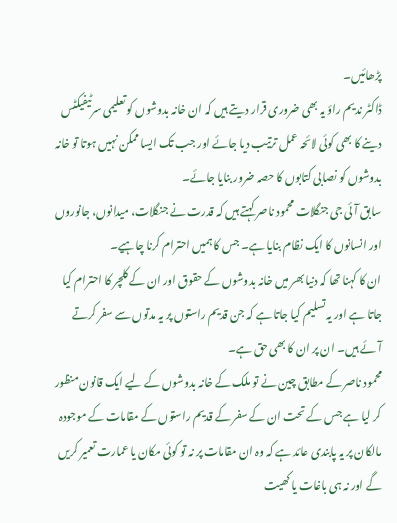پڑھائیں۔
ڈاکٹر ندیم راؤ یہ بھی ضروری قرار دیتے ہیں کہ ان خانہ بدوشوں کو تعلیمی سرٹیفیکٹس دینے کا بھی کوئی لائحہ عمل ترتیب دیا جائے اور جب تک ایسا ممکن نہیں ہوتا تو خانہ بدوشوں کو نصابی کتابوں کا حصہ ضرور بنایا جائے۔
سابق آئی جی جنگلات محمود ناصر کہتے ہیں کہ قدرت نے جنگلات، میدانوں، جانوروں اور انسانوں کا ایک نظام بنایا ہے۔ جس کا ہمیں احترام کرنا چاہیے۔
ان کا کہنا تھا کہ دنیا بھر میں خانہ بدوشوں کے حقوق اور ان کے کلچر کا احترام کیا جاتا ہے اور یہ تسلیم کیا جاتا ہے کہ جن قدیم راستوں پر یہ مدتوں سے سفر کرتے آئے ہیں۔ ان پر ان کا بھی حق ہے۔
محمود ناصر کے مطابق چین نے تو ملک کے خانہ بدوشوں کے لیے ایک قانون منظور کر لیا ہے جس کے تحت ان کے سفر کے قدیم راستوں کے مقامات کے موجودہ مالکان پر یہ پابندی عائد ہے کہ وہ ان مقامات پر نہ تو کوئی مکان یا عمارت تعمیر کریں گے اور نہ ہی باغات یا کھیت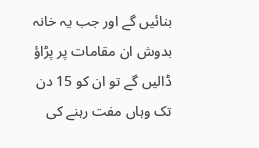بنائیں گے اور جب یہ خانہ بدوش ان مقامات پر پڑاؤ ڈالیں گے تو ان کو 15 دن تک وہاں مفت رہنے کی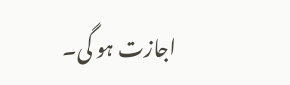اجازت ہو گی۔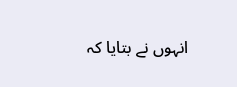انہوں نے بتایا کہ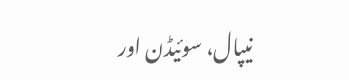نیپال، سوئیڈن اور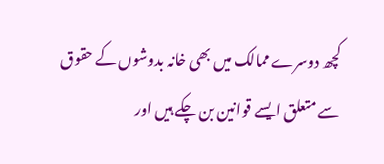کچھ دوسرے ممالک میں بھی خانہ بدوشوں کے حقوق سے متعلق ایسے قوانین بن چکے ہیں اور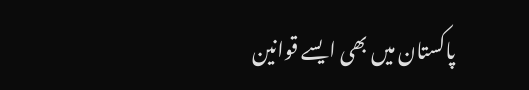پاکستان میں بھی ایسے قوانین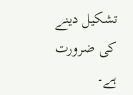تشکیل دینے کی ضرورت ہے۔